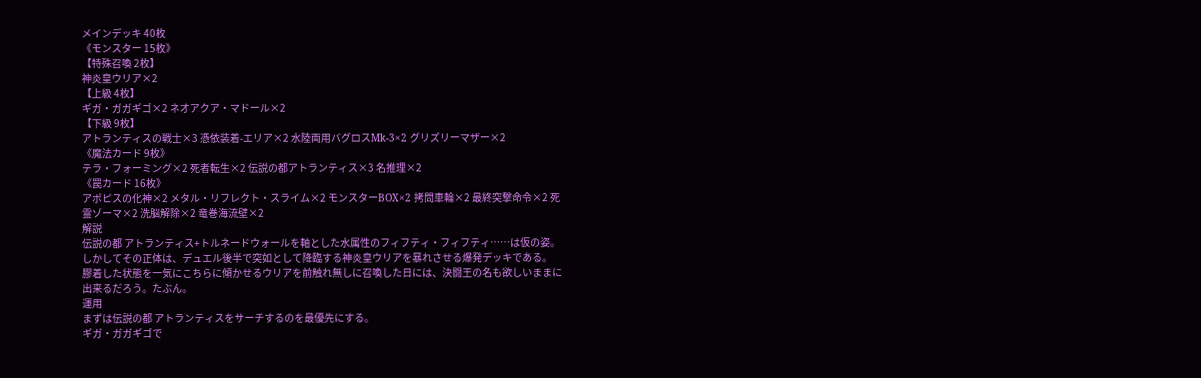メインデッキ 40枚
《モンスター 15枚》
【特殊召喚 2枚】
神炎皇ウリア×2
【上級 4枚】
ギガ・ガガギゴ×2 ネオアクア・マドール×2
【下級 9枚】
アトランティスの戦士×3 憑依装着-エリア×2 水陸両用バグロスMk-3×2 グリズリーマザー×2
《魔法カード 9枚》
テラ・フォーミング×2 死者転生×2 伝説の都アトランティス×3 名推理×2
《罠カード 16枚》
アポピスの化神×2 メタル・リフレクト・スライム×2 モンスターBOX×2 拷問車輪×2 最終突撃命令×2 死霊ゾーマ×2 洗脳解除×2 竜巻海流壁×2
解説
伝説の都 アトランティス+トルネードウォールを軸とした水属性のフィフティ・フィフティ……は仮の姿。
しかしてその正体は、デュエル後半で突如として降臨する神炎皇ウリアを暴れさせる爆発デッキである。
膠着した状態を一気にこちらに傾かせるウリアを前触れ無しに召喚した日には、決闘王の名も欲しいままに出来るだろう。たぶん。
運用
まずは伝説の都 アトランティスをサーチするのを最優先にする。
ギガ・ガガギゴで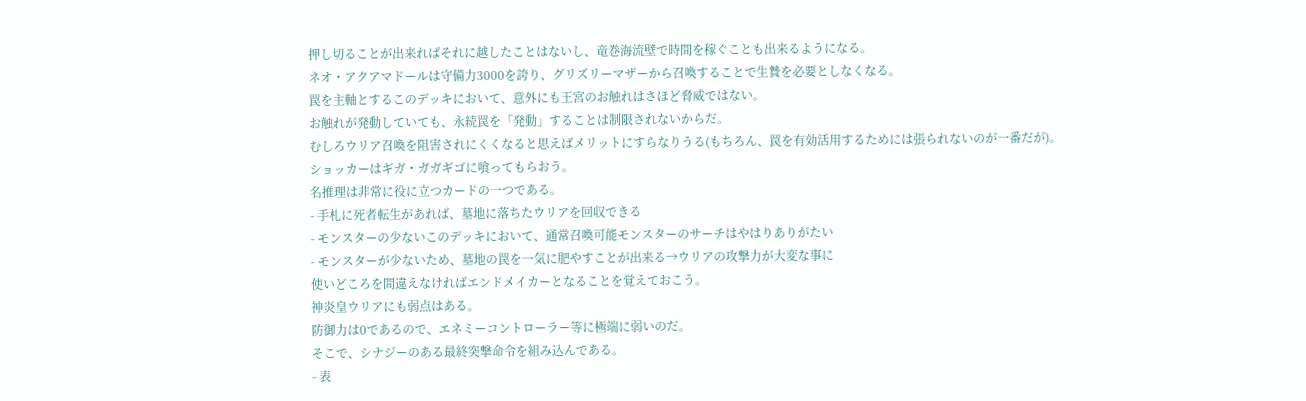押し切ることが出来ればそれに越したことはないし、竜巻海流壁で時間を稼ぐことも出来るようになる。
ネオ・アクアマドールは守備力3000を誇り、グリズリーマザーから召喚することで生贄を必要としなくなる。
罠を主軸とするこのデッキにおいて、意外にも王宮のお触れはさほど脅威ではない。
お触れが発動していても、永続罠を「発動」することは制限されないからだ。
むしろウリア召喚を阻害されにくくなると思えばメリットにすらなりうる(もちろん、罠を有効活用するためには張られないのが一番だが)。
ショッカーはギガ・ガガギゴに喰ってもらおう。
名推理は非常に役に立つカードの一つである。
- 手札に死者転生があれば、墓地に落ちたウリアを回収できる
- モンスターの少ないこのデッキにおいて、通常召喚可能モンスターのサーチはやはりありがたい
- モンスターが少ないため、墓地の罠を一気に肥やすことが出来る→ウリアの攻撃力が大変な事に
使いどころを間違えなければエンドメイカーとなることを覚えておこう。
神炎皇ウリアにも弱点はある。
防御力は0であるので、エネミーコントローラー等に極端に弱いのだ。
そこで、シナジーのある最終突撃命令を組み込んである。
- 表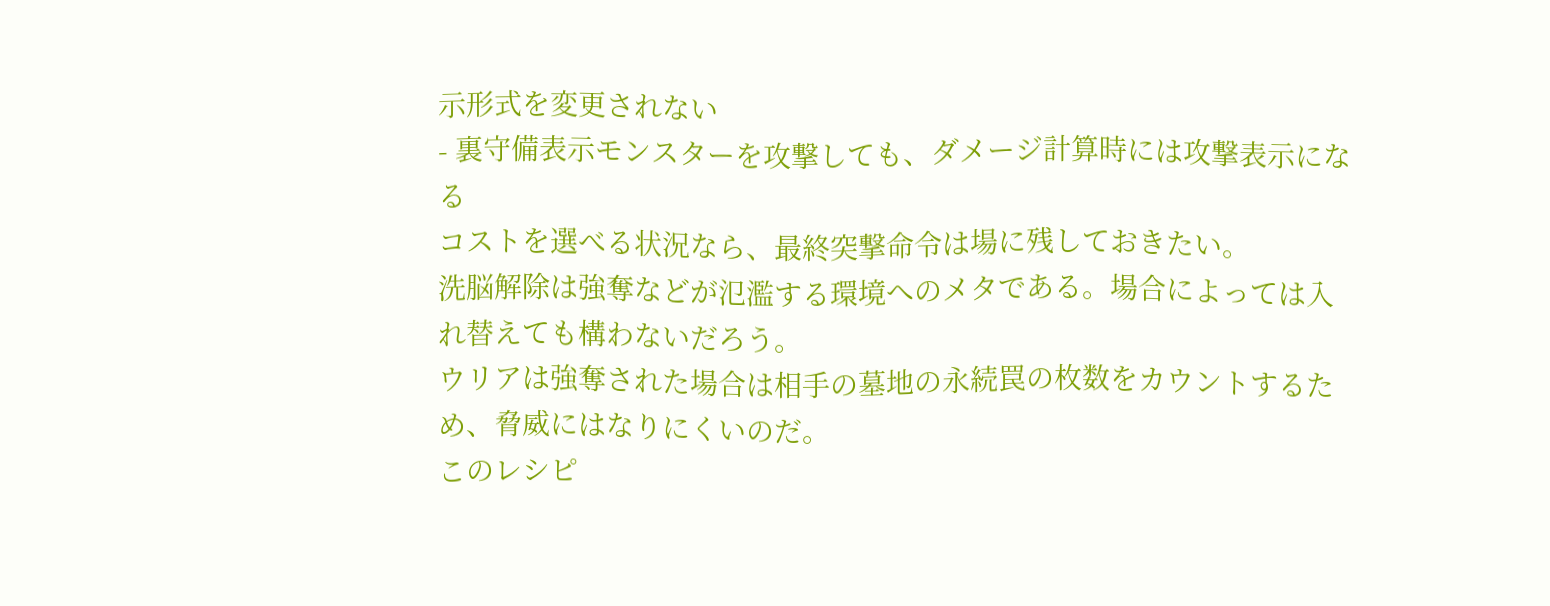示形式を変更されない
- 裏守備表示モンスターを攻撃しても、ダメージ計算時には攻撃表示になる
コストを選べる状況なら、最終突撃命令は場に残しておきたい。
洗脳解除は強奪などが氾濫する環境へのメタである。場合によっては入れ替えても構わないだろう。
ウリアは強奪された場合は相手の墓地の永続罠の枚数をカウントするため、脅威にはなりにくいのだ。
このレシピ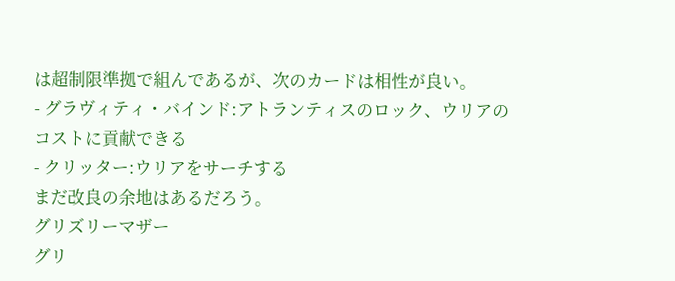は超制限準拠で組んであるが、次のカードは相性が良い。
- グラヴィティ・バインド:アトランティスのロック、ウリアのコストに貢献できる
- クリッター:ウリアをサーチする
まだ改良の余地はあるだろう。
グリズリーマザー
グリ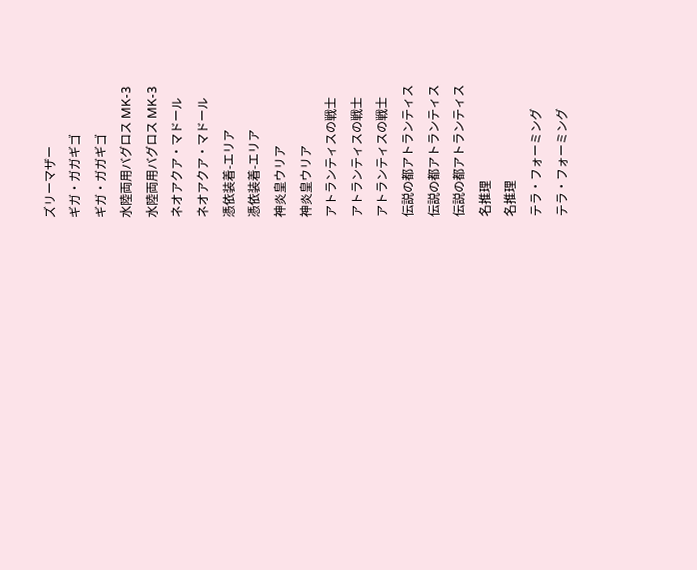ズリーマザー
ギガ・ガガギゴ
ギガ・ガガギゴ
水陸両用バグロス MK-3
水陸両用バグロス MK-3
ネオアクア・マドール
ネオアクア・マドール
憑依装着-エリア
憑依装着-エリア
神炎皇ウリア
神炎皇ウリア
アトランティスの戦士
アトランティスの戦士
アトランティスの戦士
伝説の都アトランティス
伝説の都アトランティス
伝説の都アトランティス
名推理
名推理
テラ・フォーミング
テラ・フォーミング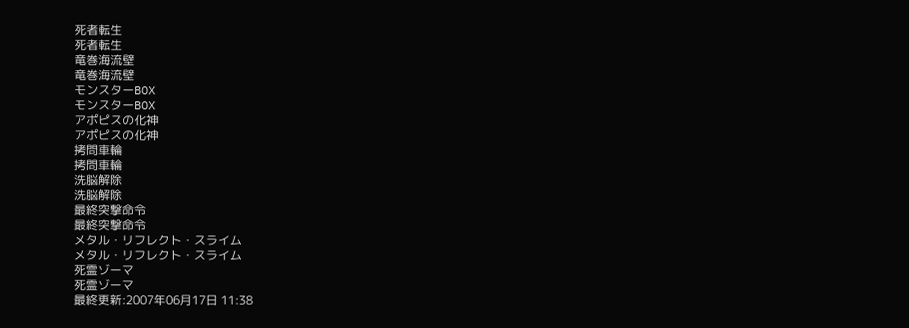死者転生
死者転生
竜巻海流壁
竜巻海流壁
モンスターBOX
モンスターBOX
アポピスの化神
アポピスの化神
拷問車輪
拷問車輪
洗脳解除
洗脳解除
最終突撃命令
最終突撃命令
メタル・リフレクト・スライム
メタル・リフレクト・スライム
死霊ゾーマ
死霊ゾーマ
最終更新:2007年06月17日 11:38